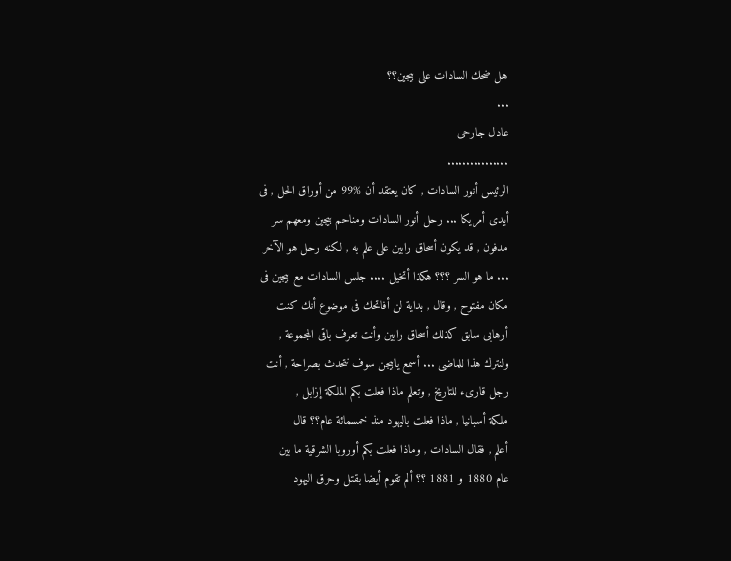هل ضحك السادات على بيجين؟؟
...
عادل جارحى
................
الرئيس أنور السادات , كان يعتقد أن %99 من أوراق الحل , فى
أيدى أمريكا ... رحل أنور السادات ومناحم بيجين ومعهم سر
مدفون , قد يكون أسحاق رابين على علم به , لكنه رحل هو الآخر
... ما هو السر ؟؟؟ هكذا أتخيل .... جلس السادات مع بيجين فى
مكان مفتوح , وقال , بداية لن أفاتحك فى موضوع أنك كنت
أرهابى سابق كذلك أسحاق رابين وأنت تعرف باقى المجموعة ,
ولنترك هذا للماضى ... أسمع يابيجن سوف نتحدث بصراحة , أنت
رجل قارىء للتاريخ , وتعلم ماذا فعلت بكم الملكة إزابل ,
ملكة أسبانيا , ماذا فعلت باليهود منذ خمسمائة عام؟؟ قال
أعلم , فقال السادات , وماذا فعلت بكم أوروبا الشرقية ما بين
عام 1880 و 1881 ؟؟ ألم تقوم أيضا بقتل وحرق اليهود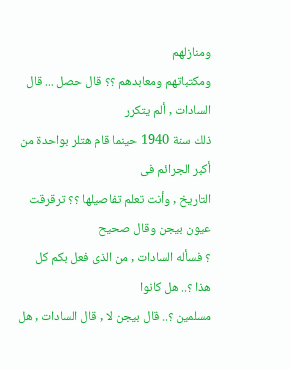ومنازلهم
ومكتباتهم ومعابدهم ؟؟ قال حصل ... قال السادات , ألم يتكرر
ذلك سنة 1940 حينما قام هتلر بواحدة من أكبر الجرائم فى
التاريخ , وأنت تعلم تفاصيلها ؟؟ ترقرقت عيون بيجن وقال صحيح
؟ فسأله السادات , من الذى فعل بكم كل هذا ؟.. هل كانوا
مسلمين ؟.. قال بيجن لا , قال السادات , هل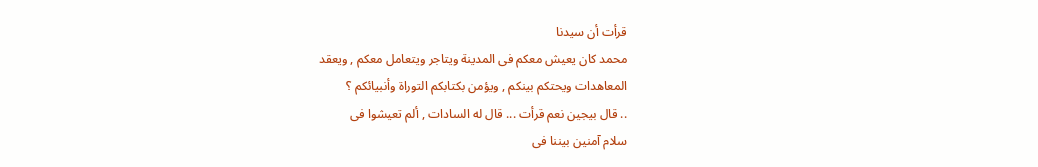قرأت أن سيدنا
محمد كان يعيش معكم فى المدينة ويتاجر ويتعامل معكم , ويعقد
المعاهدات ويحتكم بينكم , ويؤمن بكتابكم التوراة وأنبيائكم ؟
.. قال بيجين نعم قرأت ... قال له السادات , ألم تعيشوا فى
سلام آمنين بيننا فى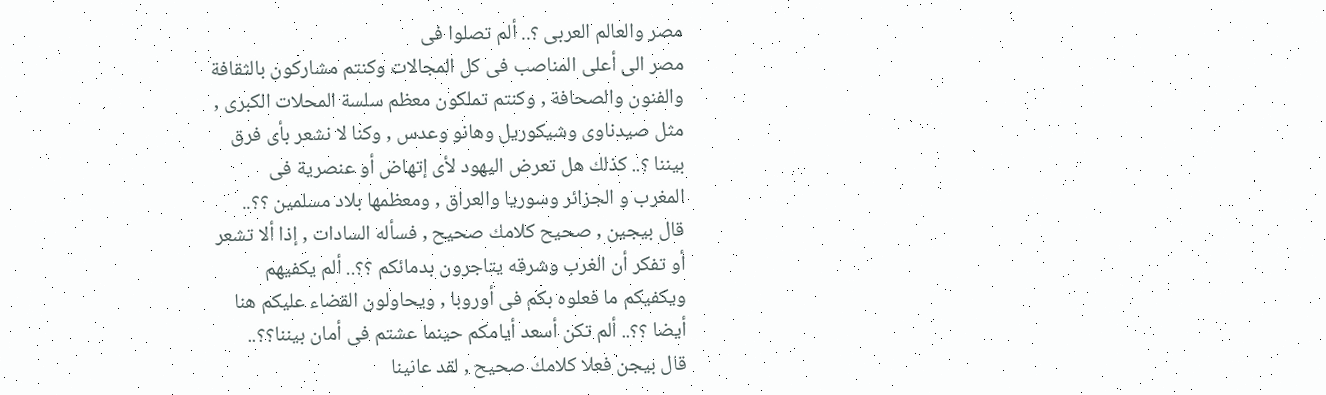مصر والعالم العربى ؟.. ألم تصلوا فى
مصر الى أعلى المناصب فى كل المجالات وكنتم مشاركون بالثقافة
والفنون والصحافة , وكنتم تملكون معظم سلسة المحلات الكبرى ,
مثل صيدناوى وشيكوريل وهانو وعدس , وكنا لا نشعر بأى فرق
بيننا ؟.. كذلك هل تعرض اليهود لأى إتهاض أو عنصرية فى
المغرب و الجزائر وسوريا والعراق , ومعظمها بلاد مسلمين ؟؟..
قال بيجين , صحيح كلامك صحيح , فسأله السادات , إذا ألا تشعر
أو تفكر أن الغرب وشرقه يتاجرون بدمائكم ؟؟.. ألم يكفيهم
ويكفيكم ما فعلوه بكم فى أوروبا , ويحاولون القضاء عليكم هنا
أيضا ؟؟.. ألم تكن أسعد أيامكم حينما عشتم فى أمان بيننا؟؟..
قال بيجن فعلا كلامك صحيح , لقد عانينا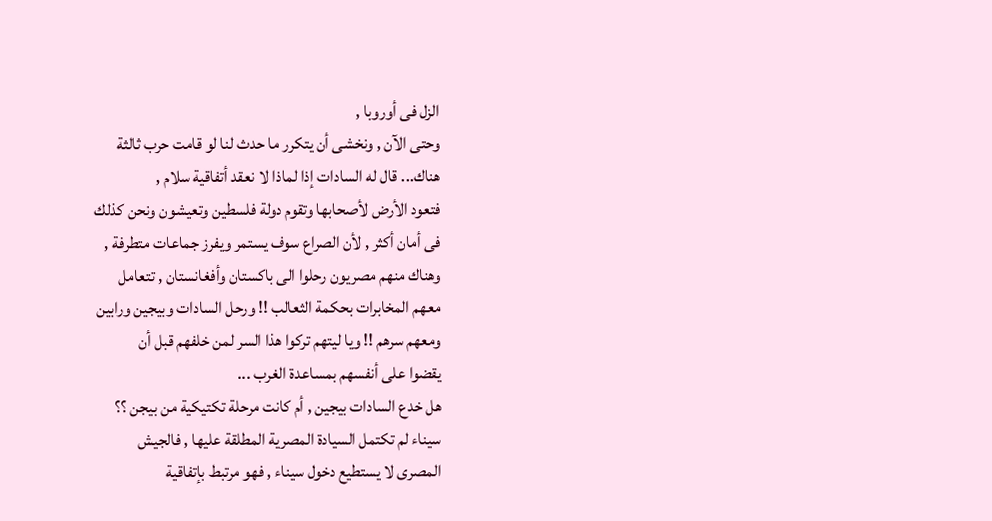الزل فى أوروبا ,
وحتى الآن , ونخشى أن يتكرر ما حدث لنا لو قامت حرب ثالثة
هناك... قال له السادات إذا لماذا لا نعقد أتفاقية سلام ,
فتعود الأرض لأصحابها وتقوم دولة فلسطين وتعيشون ونحن كذلك
فى أمان أكثر , لأن الصراع سوف يستمر ويفرز جماعات متطرفة ,
وهناك منهم مصريون رحلوا الى باكستان وأفغانستان , تتعامل
معهم المخابرات بحكمة الثعالب !! ورحل السادات وبيجين ورابين
ومعهم سرهم !! ويا ليتهم تركوا هذا السر لمن خلفهم قبل أن
يقضوا على أنفسهم بمساعدة الغرب ...
هل خدع السادات بيجين , أم كانت مرحلة تكتيكية من بيجن ؟؟
سيناء لم تكتمل السيادة المصرية المطلقة عليها , فالجيش
المصرى لا يستطيع دخول سيناء , فهو مرتبط بإتفاقية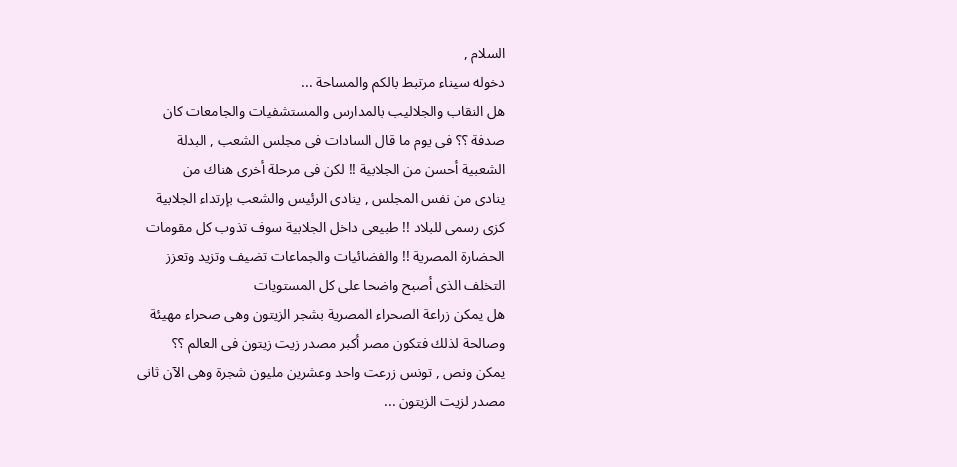السلام ,
دخوله سيناء مرتبط بالكم والمساحة ...
هل النقاب والجلاليب بالمدارس والمستشفيات والجامعات كان
صدفة ؟؟ فى يوم ما قال السادات فى مجلس الشعب , البدلة
الشعبية أحسن من الجلابية !! لكن فى مرحلة أخرى هناك من
ينادى من نفس المجلس , ينادى الرئيس والشعب بإرتداء الجلابية
كزى رسمى للبلاد !! طبيعى داخل الجلابية سوف تذوب كل مقومات
الحضارة المصرية !! والفضائيات والجماعات تضيف وتزيد وتعزز
التخلف الذى أصبح واضحا على كل المستويات
هل يمكن زراعة الصحراء المصرية بشجر الزيتون وهى صحراء مهيئة
وصالحة لذلك فتكون مصر أكبر مصدر زيت زيتون فى العالم ؟؟
يمكن ونص , تونس زرعت واحد وعشرين مليون شجرة وهى الآن ثانى
مصدر لزيت الزيتون ...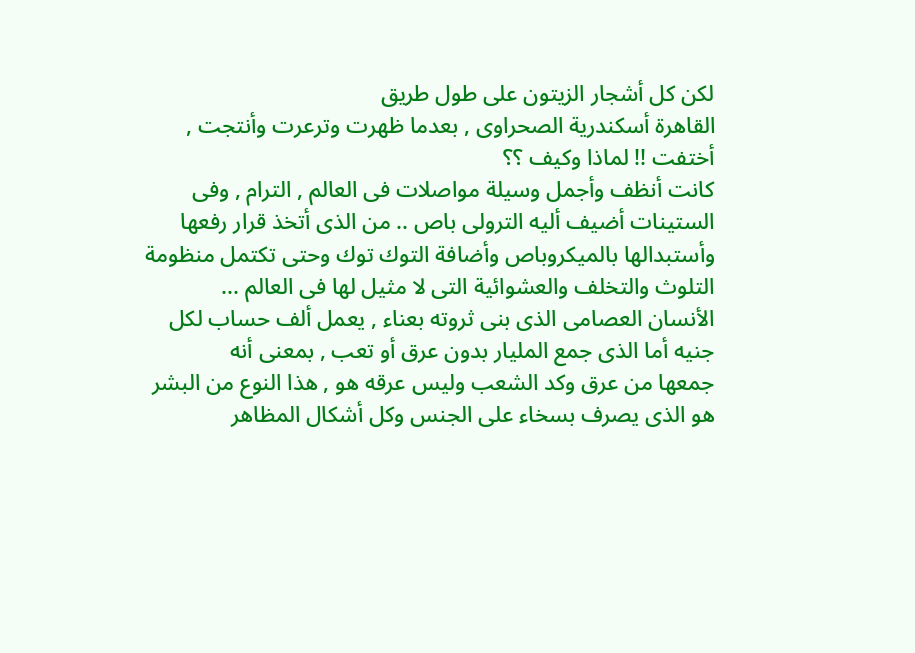لكن كل أشجار الزيتون على طول طريق
القاهرة أسكندرية الصحراوى , بعدما ظهرت وترعرت وأنتجت ,
أختفت !! لماذا وكيف ؟؟
كانت أنظف وأجمل وسيلة مواصلات فى العالم , الترام , وفى
الستينات أضيف أليه الترولى باص .. من الذى أتخذ قرار رفعها
وأستبدالها بالميكروباص وأضافة التوك توك وحتى تكتمل منظومة
التلوث والتخلف والعشوائية التى لا مثيل لها فى العالم ...
الأنسان العصامى الذى بنى ثروته بعناء , يعمل ألف حساب لكل
جنيه أما الذى جمع المليار بدون عرق أو تعب , بمعنى أنه
جمعها من عرق وكد الشعب وليس عرقه هو , هذا النوع من البشر
هو الذى يصرف بسخاء على الجنس وكل أشكال المظاهر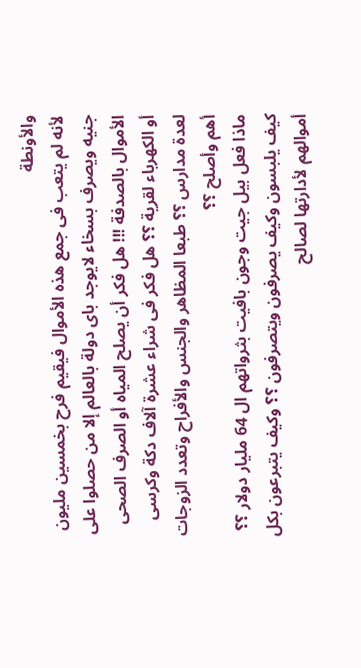والأونطة
لأنه لم يتعب فى جمع هذه الأموال فيقيم فرح بخمسين مليون
جنيه ويصرف بسخاء لايوجد باى دولة بالعالم إلا من حصلوا على
الأموال بالصدفة !!! هل فكر أن يصلح المياه أو الصرف الصحى
أو الكهرباء لقرية ؟؟ هل فكر فى شراء عشرة آلاف دكة وكرسى
لعدة مدارس ؟؟ طبعا المظاهر والجنس والأفراح وتعدد الزوجات
أهم وأصلح ؟؟
ماذا فعل بيل جيت وجون بافيت بثرواتهم ال 64 مليار دولار ؟؟
كيف يلبسون وكيف يصرفون ويتصرفون ؟؟ وكيف يتبرعون بكل
أموالهم لأدارتها لصالح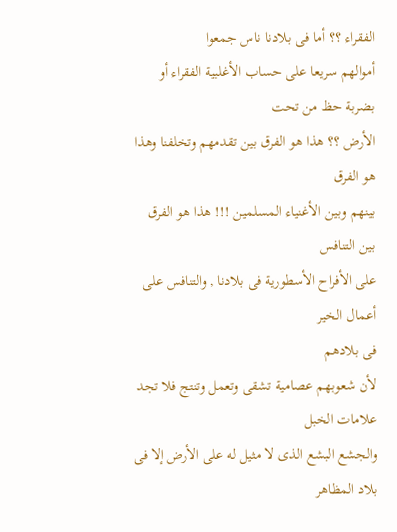الفقراء ؟؟ أما فى بلادنا ناس جمعوا
أموالهم سريعا على حساب الأغلبية الفقراء أو بضربة حظ من تحت
الأرض ؟؟ هذا هو الفرق بين تقدمهم وتخلفنا وهذا هو الفرق
بينهم وبين الأغنياء المسلمين !!! هذا هو الفرق بين التنافس
على الأفراح الأسطورية فى بلادنا , والتنافس على أعمال الخير
فى بلادهم
لأن شعوبهم عصامية تشقى وتعمل وتنتج فلا تجد علامات الخبل
والجشع البشع الذى لا مثيل له على الأرض إلا فى بلاد المظاهر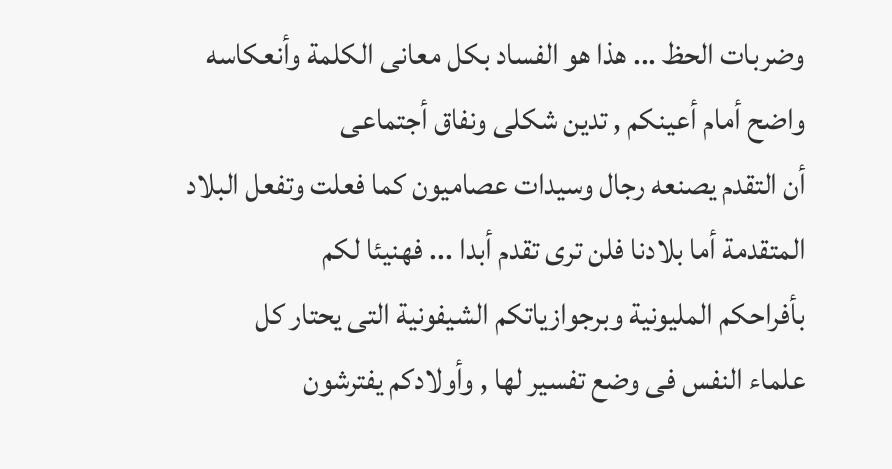وضربات الحظ ... هذا هو الفساد بكل معانى الكلمة وأنعكاسه
واضح أمام أعينكم , تدين شكلى ونفاق أجتماعى
أن التقدم يصنعه رجال وسيدات عصاميون كما فعلت وتفعل البلاد
المتقدمة أما بلادنا فلن ترى تقدم أبدا ... فهنيئا لكم
بأفراحكم المليونية وبرجوازياتكم الشيفونية التى يحتار كل
علماء النفس فى وضع تفسير لها , وأولادكم يفترشون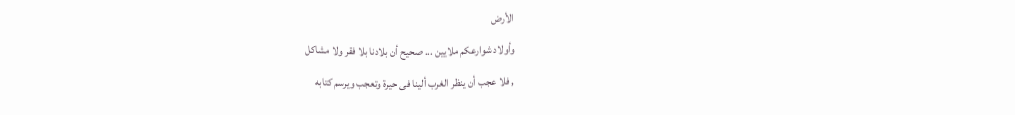الأرض
وأولاد شوارعكم ملايين ... صحيح أن بلادنا بلا فقر ولا مشاكل
, فلا عجب أن ينظر الغرب ألينا فى حيرة وتعجب ويرسم كتابه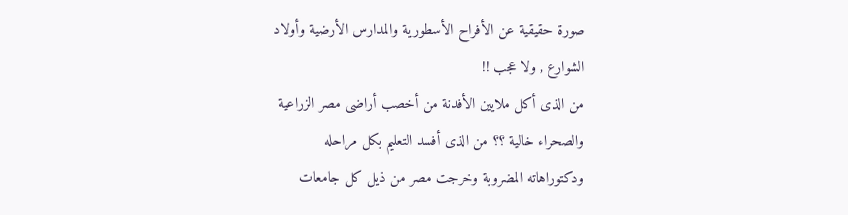صورة حقيقية عن الأفراح الأسطورية والمدارس الأرضية وأولاد
الشوارع , ولا عجب !!
من الذى أكل ملايين الأفدنة من أخصب أراضى مصر الزراعية
والصحراء خالية ؟؟ من الذى أفسد التعليم بكل مراحله
ودكتوراهاته المضروبة وخرجت مصر من ذيل كل جامعات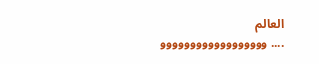العالم
.... وووووووووووووووووو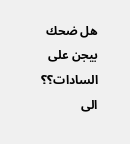هل ضحك بيجن على السادات؟؟
الى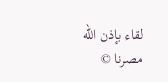لقاء بإذن الله
مصرنا ©